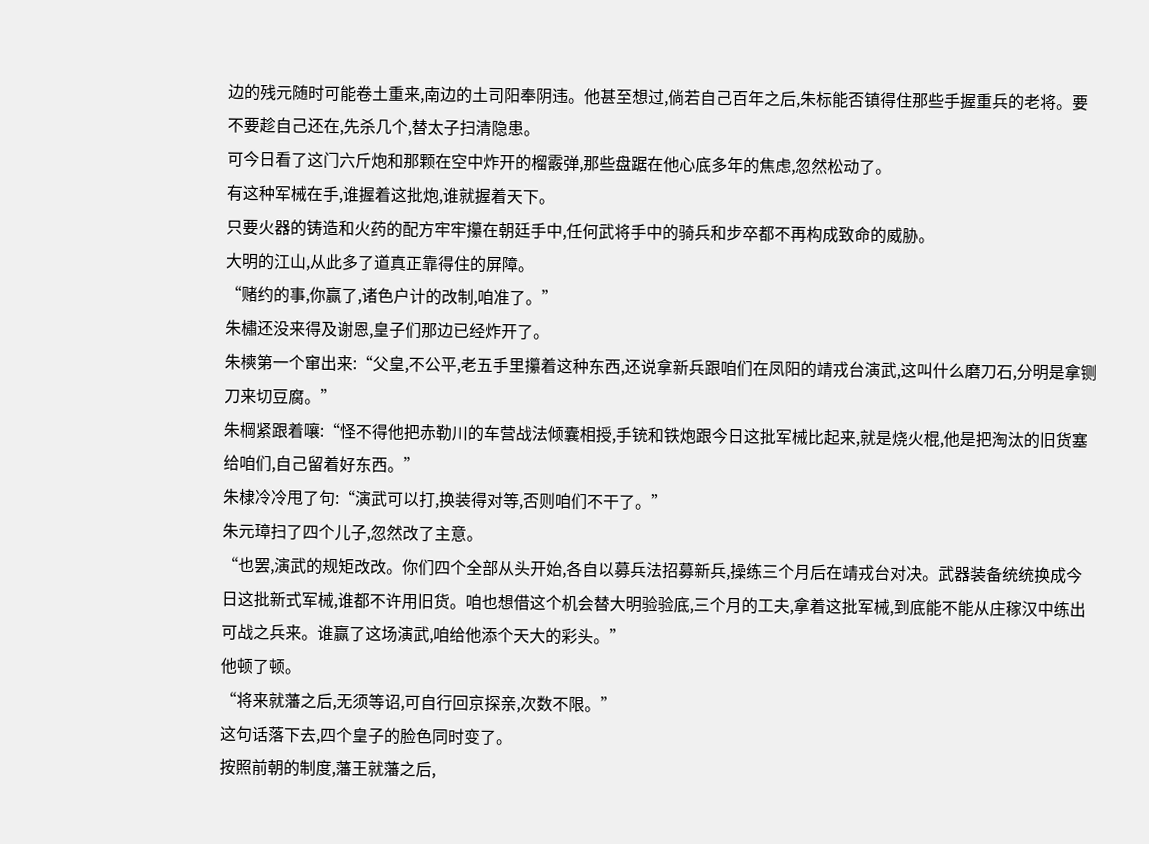边的残元随时可能卷土重来,南边的土司阳奉阴违。他甚至想过,倘若自己百年之后,朱标能否镇得住那些手握重兵的老将。要不要趁自己还在,先杀几个,替太子扫清隐患。
可今日看了这门六斤炮和那颗在空中炸开的榴霰弹,那些盘踞在他心底多年的焦虑,忽然松动了。
有这种军械在手,谁握着这批炮,谁就握着天下。
只要火器的铸造和火药的配方牢牢攥在朝廷手中,任何武将手中的骑兵和步卒都不再构成致命的威胁。
大明的江山,从此多了道真正靠得住的屏障。
“赌约的事,你赢了,诸色户计的改制,咱准了。”
朱橚还没来得及谢恩,皇子们那边已经炸开了。
朱樉第一个窜出来:“父皇,不公平,老五手里攥着这种东西,还说拿新兵跟咱们在凤阳的靖戎台演武,这叫什么磨刀石,分明是拿铡刀来切豆腐。”
朱棡紧跟着嚷:“怪不得他把赤勒川的车营战法倾囊相授,手铳和铁炮跟今日这批军械比起来,就是烧火棍,他是把淘汰的旧货塞给咱们,自己留着好东西。”
朱棣冷冷甩了句:“演武可以打,换装得对等,否则咱们不干了。”
朱元璋扫了四个儿子,忽然改了主意。
“也罢,演武的规矩改改。你们四个全部从头开始,各自以募兵法招募新兵,操练三个月后在靖戎台对决。武器装备统统换成今日这批新式军械,谁都不许用旧货。咱也想借这个机会替大明验验底,三个月的工夫,拿着这批军械,到底能不能从庄稼汉中练出可战之兵来。谁赢了这场演武,咱给他添个天大的彩头。”
他顿了顿。
“将来就藩之后,无须等诏,可自行回京探亲,次数不限。”
这句话落下去,四个皇子的脸色同时变了。
按照前朝的制度,藩王就藩之后,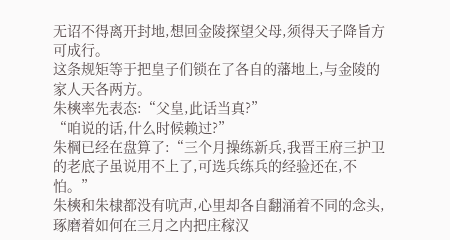无诏不得离开封地,想回金陵探望父母,须得天子降旨方可成行。
这条规矩等于把皇子们锁在了各自的藩地上,与金陵的家人天各两方。
朱樉率先表态:“父皇,此话当真?”
“咱说的话,什么时候赖过?”
朱棡已经在盘算了:“三个月操练新兵,我晋王府三护卫的老底子虽说用不上了,可选兵练兵的经验还在,不怕。”
朱樉和朱棣都没有吭声,心里却各自翻涌着不同的念头,琢磨着如何在三月之内把庄稼汉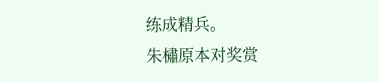练成精兵。
朱橚原本对奖赏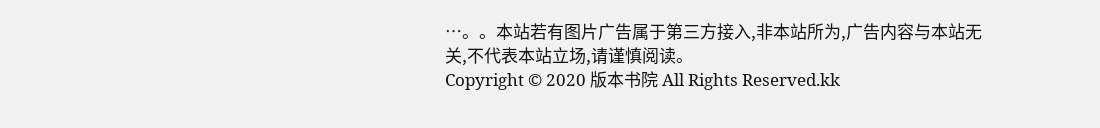…。。本站若有图片广告属于第三方接入,非本站所为,广告内容与本站无关,不代表本站立场,请谨慎阅读。
Copyright © 2020 版本书院 All Rights Reserved.kk